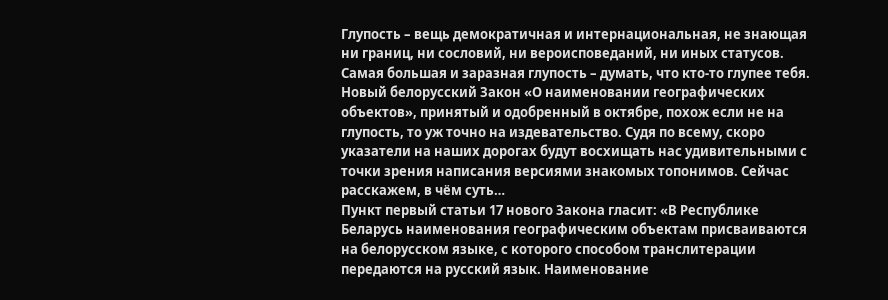Глупость – вещь демократичная и интернациональная, не знающая ни границ, ни сословий, ни вероисповеданий, ни иных статусов. Самая большая и заразная глупость – думать, что кто-то глупее тебя. Новый белорусский Закон «О наименовании географических объектов», принятый и одобренный в октябре, похож если не на глупость, то уж точно на издевательство. Судя по всему, скоро указатели на наших дорогах будут восхищать нас удивительными с точки зрения написания версиями знакомых топонимов. Сейчас расскажем, в чём суть…
Пункт первый статьи 17 нового Закона гласит: «В Республике Беларусь наименования географическим объектам присваиваются на белорусском языке, с которого способом транслитерации передаются на русский язык. Наименование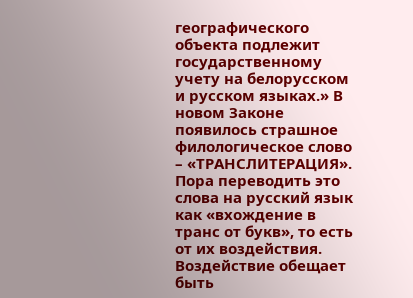географического объекта подлежит государственному учету на белорусском и русском языках.» В новом Законе появилось страшное филологическое слово – «ТРАНСЛИТЕРАЦИЯ». Пора переводить это слова на русский язык как «вхождение в транс от букв», то есть от их воздействия. Воздействие обещает быть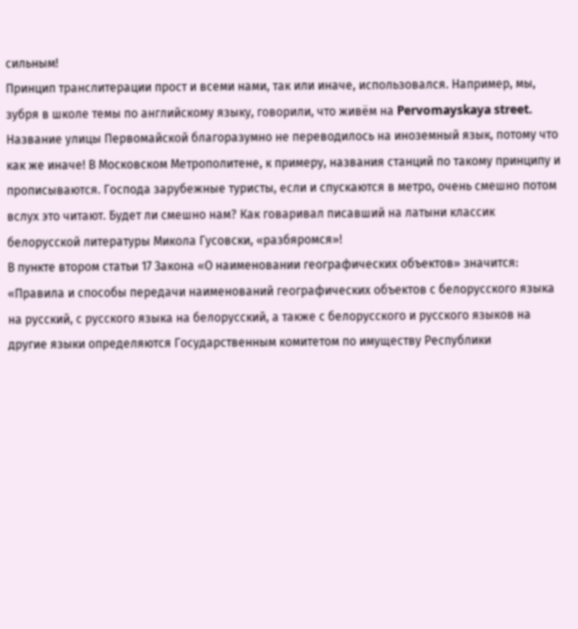сильным!
Принцип транслитерации прост и всеми нами, так или иначе, использовался. Например, мы, зубря в школе темы по английскому языку, говорили, что живём на Pervomayskaya street. Название улицы Первомайской благоразумно не переводилось на иноземный язык, потому что как же иначе! В Московском Метрополитене, к примеру, названия станций по такому принципу и прописываются. Господа зарубежные туристы, если и спускаются в метро, очень смешно потом вслух это читают. Будет ли смешно нам? Как говаривал писавший на латыни классик белорусской литературы Микола Гусовски, «разбяромся»!
В пункте втором статьи 17 Закона «О наименовании географических объектов» значится: «Правила и способы передачи наименований географических объектов с белорусского языка на русский, с русского языка на белорусский, а также с белорусского и русского языков на другие языки определяются Государственным комитетом по имуществу Республики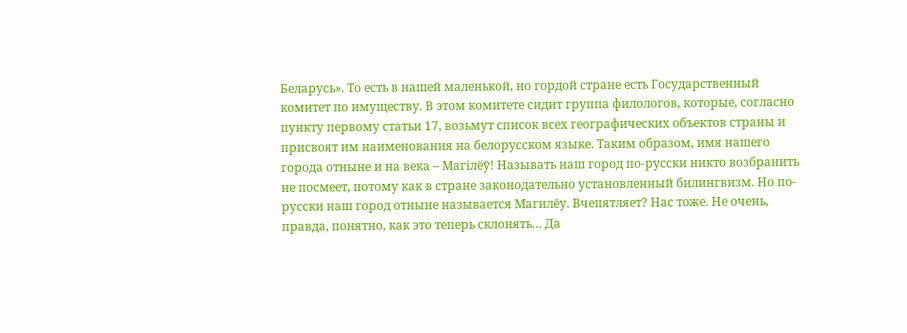Беларусь». То есть в нашей маленькой, но гордой стране есть Государственный комитет по имуществу. В этом комитете сидит группа филологов, которые, согласно пункту первому статьи 17, возьмут список всех географических объектов страны и присвоят им наименования на белорусском языке. Таким образом, имя нашего города отныне и на века – Магілёў! Называть наш город по-русски никто возбранить не посмеет, потому как в стране законодательно установленный билингвизм. Но по-русски наш город отныне называется Магилёу. Вчепятляет? Нас тоже. Не очень, правда, понятно, как это теперь склонять… Да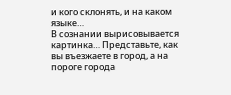и кого склонять, и на каком языке…
В сознании вырисовывается картинка… Представьте, как вы въезжаете в город, а на пороге города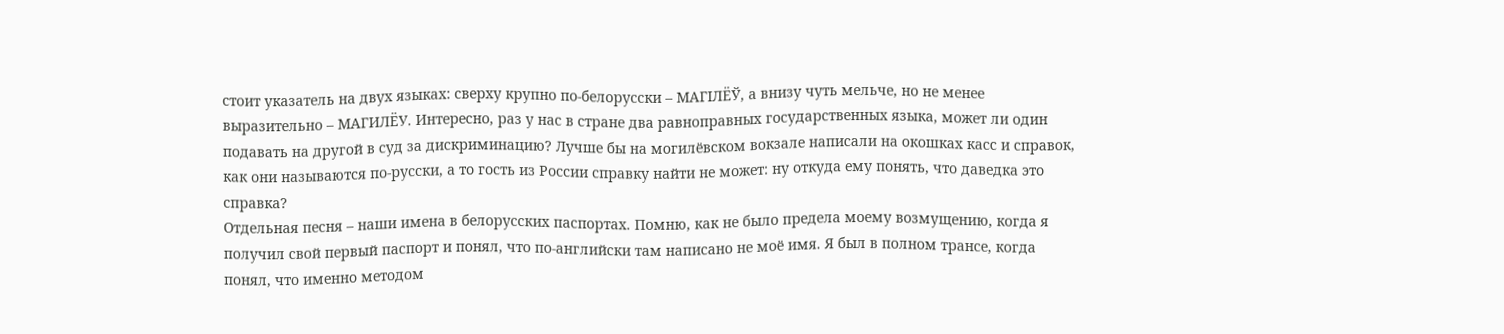стоит указатель на двух языках: сверху крупно по-белорусски – МАГІЛЁЎ, а внизу чуть мельче, но не менее выразительно – МАГИЛЁУ. Интересно, раз у нас в стране два равноправных государственных языка, может ли один подавать на другой в суд за дискриминацию? Лучше бы на могилёвском вокзале написали на окошках касс и справок, как они называются по-русски, а то гость из России справку найти не может: ну откуда ему понять, что даведка это справка?
Отдельная песня – наши имена в белорусских паспортах. Помню, как не было предела моему возмущению, когда я получил свой первый паспорт и понял, что по-английски там написано не моё имя. Я был в полном трансе, когда понял, что именно методом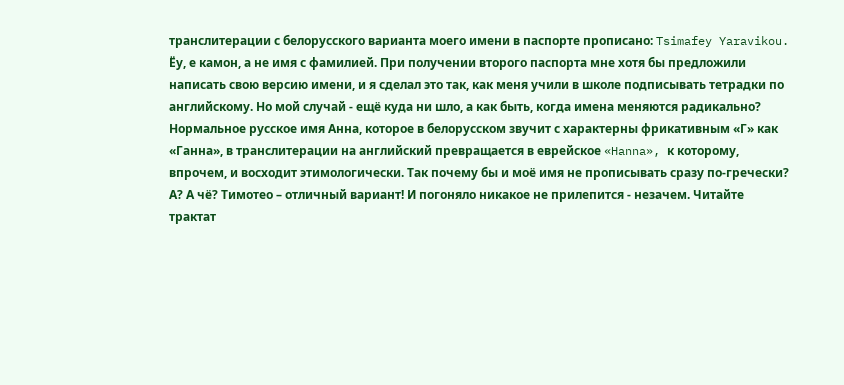транслитерации с белорусского варианта моего имени в паспорте прописано: Tsimafey Yaravikou. Ёу, е камон, а не имя с фамилией. При получении второго паспорта мне хотя бы предложили написать свою версию имени, и я сделал это так, как меня учили в школе подписывать тетрадки по английскому. Но мой случай - ещё куда ни шло, а как быть, когда имена меняются радикально? Нормальное русское имя Анна, которое в белорусском звучит с характерны фрикативным «Г» как «Ганна», в транслитерации на английский превращается в еврейское «Hanna», к которому, впрочем, и восходит этимологически. Так почему бы и моё имя не прописывать сразу по-гречески? А? А чё? Тимотео – отличный вариант! И погоняло никакое не прилепится - незачем. Читайте трактат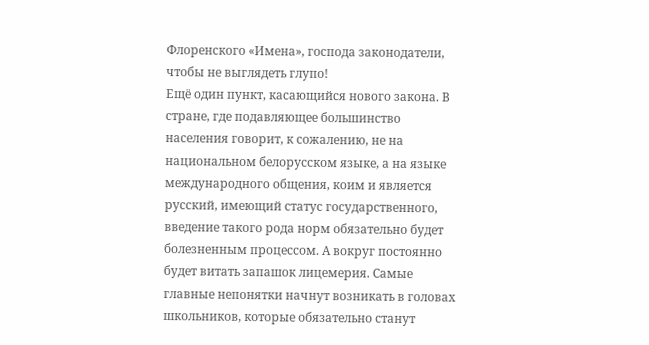Флоренского «Имена», господа законодатели, чтобы не выглядеть глупо!
Ещё один пункт, касающийся нового закона. В стране, где подавляющее большинство населения говорит, к сожалению, не на национальном белорусском языке, а на языке международного общения, коим и является русский, имеющий статус государственного, введение такого рода норм обязательно будет болезненным процессом. А вокруг постоянно будет витать запашок лицемерия. Самые главные непонятки начнут возникать в головах школьников, которые обязательно станут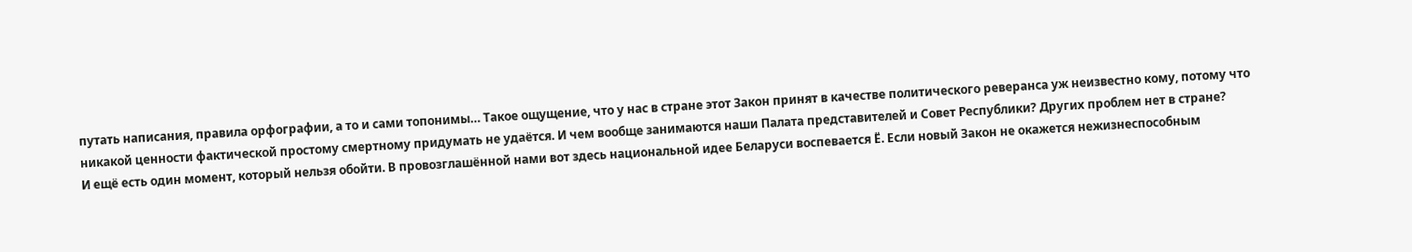путать написания, правила орфографии, а то и сами топонимы… Такое ощущение, что у нас в стране этот Закон принят в качестве политического реверанса уж неизвестно кому, потому что никакой ценности фактической простому смертному придумать не удаётся. И чем вообще занимаются наши Палата представителей и Совет Республики? Других проблем нет в стране?
И ещё есть один момент, который нельзя обойти. В провозглашённой нами вот здесь национальной идее Беларуси воспевается Ё. Если новый Закон не окажется нежизнеспособным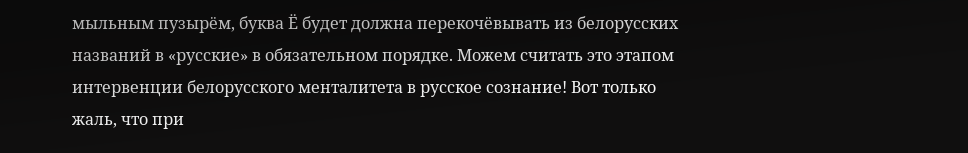мыльным пузырём, буква Ё будет должна перекочёвывать из белорусских названий в «русские» в обязательном порядке. Можем считать это этапом интервенции белорусского менталитета в русское сознание! Вот только жаль, что при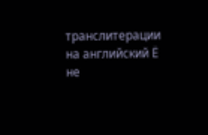транслитерации на английский Ё не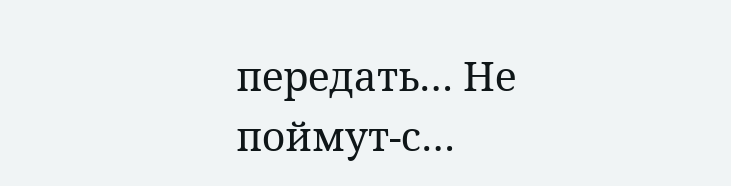передать… Не поймут-с…